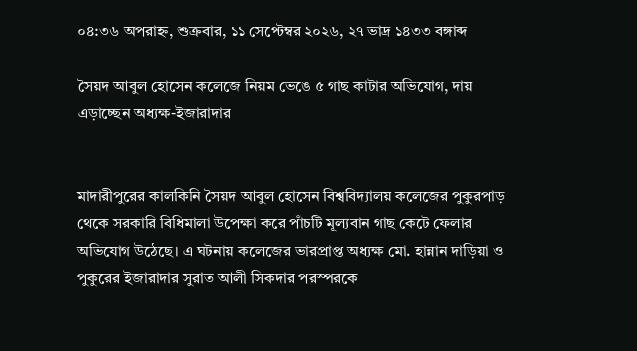০৪:৩৬ অপরাহ্ন, শুক্রবার, ১১ সেপ্টেম্বর ২০২৬, ২৭ ভাদ্র ১৪৩৩ বঙ্গাব্দ

সৈয়দ আবুল হোসেন কলেজে নিয়ম ভেঙে ৫ গাছ কাটার অভিযোগ, দায় এড়াচ্ছেন অধ্যক্ষ-ইজারাদার


মাদারীপুরের কালকিনি সৈয়দ আবুল হোসেন বিশ্ববিদ্যালয় কলেজের পুকুরপাড় থেকে সরকারি বিধিমালা উপেক্ষা করে পাঁচটি মূল্যবান গাছ কেটে ফেলার অভিযোগ উঠেছে। এ ঘটনায় কলেজের ভারপ্রাপ্ত অধ্যক্ষ মো. হান্নান দাড়িয়া ও পুকুরের ইজারাদার সুরাত আলী সিকদার পরস্পরকে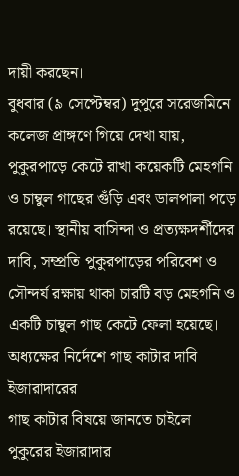দায়ী করছেন।
বুধবার (৯ সেপ্টেম্বর) দুপুরে সরেজমিনে কলেজ প্রাঙ্গণে গিয়ে দেখা যায়, পুকুরপাড়ে কেটে রাখা কয়েকটি মেহগনি ও চাম্বুল গাছের গুঁড়ি এবং ডালপালা পড়ে রয়েছে। স্থানীয় বাসিন্দা ও প্রত্যক্ষদর্শীদের দাবি, সম্প্রতি পুকুরপাড়ের পরিবেশ ও সৌন্দর্য রক্ষায় থাকা চারটি বড় মেহগনি ও একটি চাম্বুল গাছ কেটে ফেলা হয়েছে।
অধ্যক্ষের নির্দেশে গাছ কাটার দাবি ইজারাদারের
গাছ কাটার বিষয়ে জানতে চাইলে পুকুরের ইজারাদার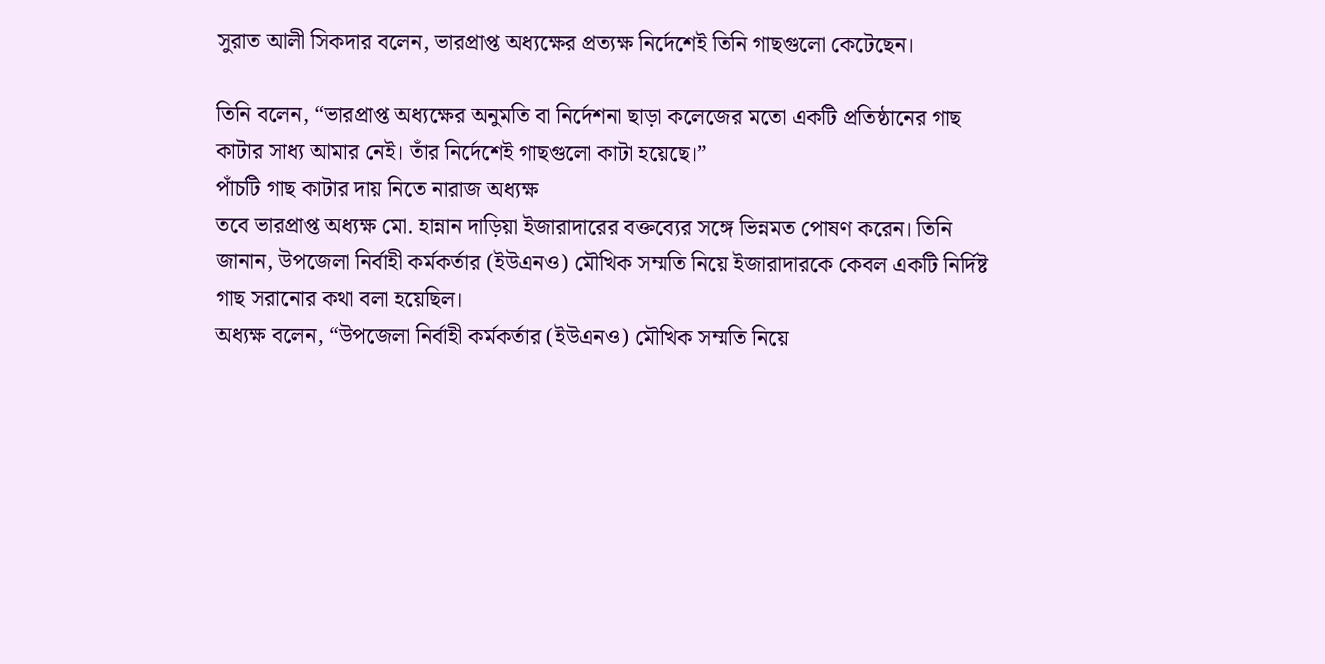সুরাত আলী সিকদার বলেন, ভারপ্রাপ্ত অধ্যক্ষের প্রত্যক্ষ নির্দেশেই তিনি গাছগুলো কেটেছেন।

তিনি বলেন, “ভারপ্রাপ্ত অধ্যক্ষের অনুমতি বা নির্দেশনা ছাড়া কলেজের মতো একটি প্রতিষ্ঠানের গাছ কাটার সাধ্য আমার নেই। তাঁর নির্দেশেই গাছগুলো কাটা হয়েছে।”
পাঁচটি গাছ কাটার দায় নিতে নারাজ অধ্যক্ষ
তবে ভারপ্রাপ্ত অধ্যক্ষ মো. হান্নান দাড়িয়া ইজারাদারের বক্তব্যের সঙ্গে ভিন্নমত পোষণ করেন। তিনি জানান, উপজেলা নির্বাহী কর্মকর্তার (ইউএনও) মৌখিক সম্মতি নিয়ে ইজারাদারকে কেবল একটি নির্দিষ্ট গাছ সরানোর কথা বলা হয়েছিল।
অধ্যক্ষ বলেন, “উপজেলা নির্বাহী কর্মকর্তার (ইউএনও) মৌখিক সম্মতি নিয়ে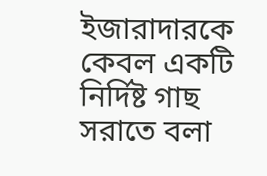ইজারাদারকে কেবল একটি নির্দিষ্ট গাছ সরাতে বলা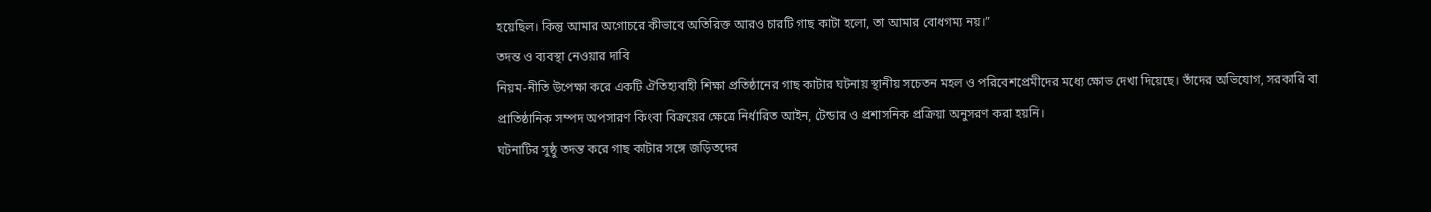হয়েছিল। কিন্তু আমার অগোচরে কীভাবে অতিরিক্ত আরও চারটি গাছ কাটা হলো, তা আমার বোধগম্য নয়।”
তদন্ত ও ব্যবস্থা নেওয়ার দাবি
নিয়ম-নীতি উপেক্ষা করে একটি ঐতিহ্যবাহী শিক্ষা প্রতিষ্ঠানের গাছ কাটার ঘটনায় স্থানীয় সচেতন মহল ও পরিবেশপ্রেমীদের মধ্যে ক্ষোভ দেখা দিয়েছে। তাঁদের অভিযোগ, সরকারি বা প্রাতিষ্ঠানিক সম্পদ অপসারণ কিংবা বিক্রয়ের ক্ষেত্রে নির্ধারিত আইন, টেন্ডার ও প্রশাসনিক প্রক্রিয়া অনুসরণ করা হয়নি।
ঘটনাটির সুষ্ঠু তদন্ত করে গাছ কাটার সঙ্গে জড়িতদের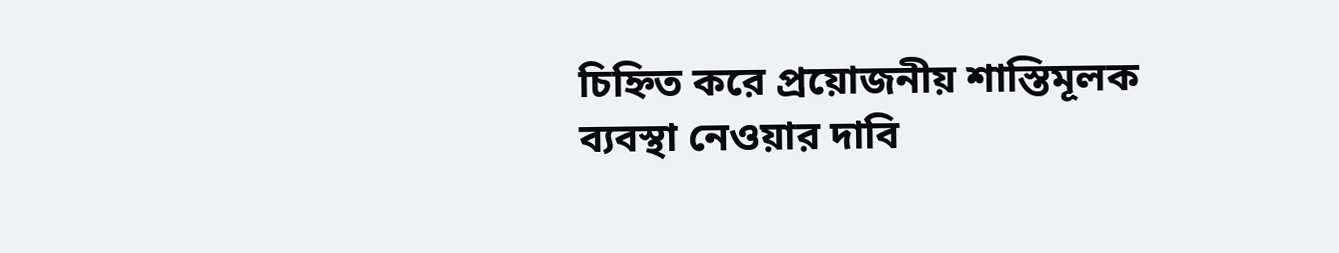চিহ্নিত করে প্রয়োজনীয় শাস্তিমূলক ব্যবস্থা নেওয়ার দাবি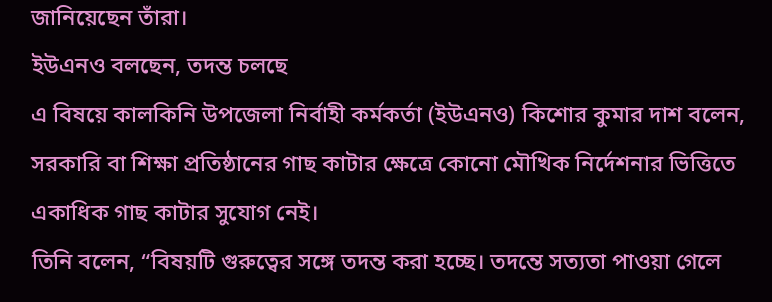জানিয়েছেন তাঁরা।
ইউএনও বলছেন, তদন্ত চলছে
এ বিষয়ে কালকিনি উপজেলা নির্বাহী কর্মকর্তা (ইউএনও) কিশোর কুমার দাশ বলেন, সরকারি বা শিক্ষা প্রতিষ্ঠানের গাছ কাটার ক্ষেত্রে কোনো মৌখিক নির্দেশনার ভিত্তিতে একাধিক গাছ কাটার সুযোগ নেই।
তিনি বলেন, “বিষয়টি গুরুত্বের সঙ্গে তদন্ত করা হচ্ছে। তদন্তে সত্যতা পাওয়া গেলে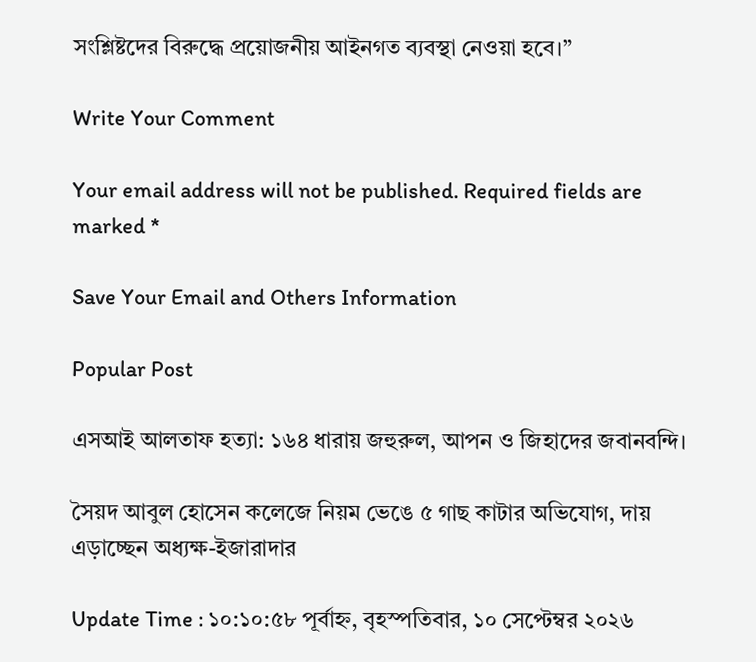সংশ্লিষ্টদের বিরুদ্ধে প্রয়োজনীয় আইনগত ব্যবস্থা নেওয়া হবে।”

Write Your Comment

Your email address will not be published. Required fields are marked *

Save Your Email and Others Information

Popular Post

এসআই আলতাফ হত্যা: ১৬৪ ধারায় জহুরুল, আপন ও জিহাদের জবানবন্দি।

সৈয়দ আবুল হোসেন কলেজে নিয়ম ভেঙে ৫ গাছ কাটার অভিযোগ, দায় এড়াচ্ছেন অধ্যক্ষ-ইজারাদার

Update Time : ১০:১০:৫৮ পূর্বাহ্ন, বৃহস্পতিবার, ১০ সেপ্টেম্বর ২০২৬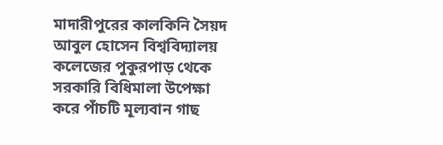মাদারীপুরের কালকিনি সৈয়দ আবুল হোসেন বিশ্ববিদ্যালয় কলেজের পুকুরপাড় থেকে সরকারি বিধিমালা উপেক্ষা করে পাঁচটি মূল্যবান গাছ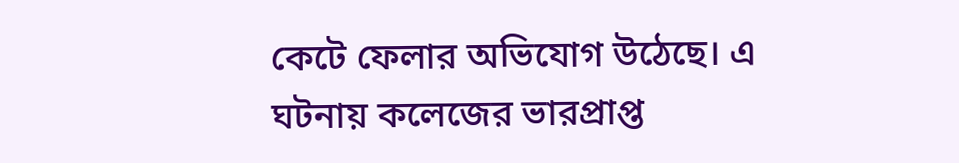কেটে ফেলার অভিযোগ উঠেছে। এ ঘটনায় কলেজের ভারপ্রাপ্ত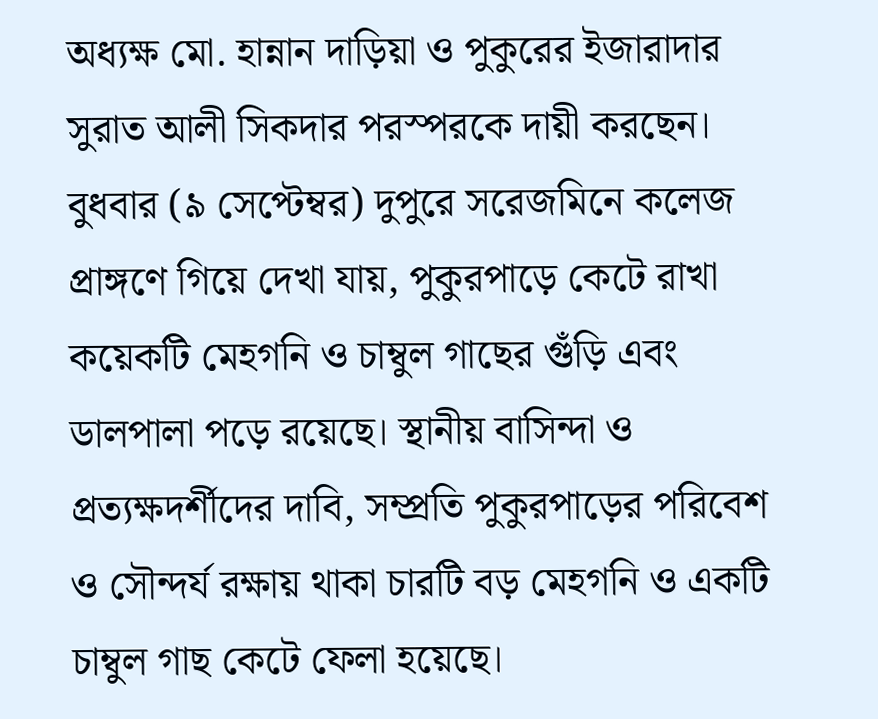অধ্যক্ষ মো. হান্নান দাড়িয়া ও পুকুরের ইজারাদার সুরাত আলী সিকদার পরস্পরকে দায়ী করছেন।
বুধবার (৯ সেপ্টেম্বর) দুপুরে সরেজমিনে কলেজ প্রাঙ্গণে গিয়ে দেখা যায়, পুকুরপাড়ে কেটে রাখা কয়েকটি মেহগনি ও চাম্বুল গাছের গুঁড়ি এবং ডালপালা পড়ে রয়েছে। স্থানীয় বাসিন্দা ও প্রত্যক্ষদর্শীদের দাবি, সম্প্রতি পুকুরপাড়ের পরিবেশ ও সৌন্দর্য রক্ষায় থাকা চারটি বড় মেহগনি ও একটি চাম্বুল গাছ কেটে ফেলা হয়েছে।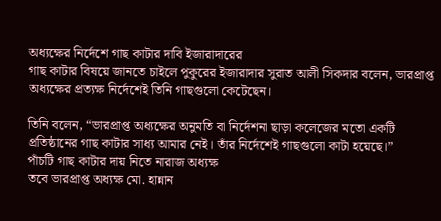অধ্যক্ষের নির্দেশে গাছ কাটার দাবি ইজারাদারের
গাছ কাটার বিষয়ে জানতে চাইলে পুকুরের ইজারাদার সুরাত আলী সিকদার বলেন, ভারপ্রাপ্ত অধ্যক্ষের প্রত্যক্ষ নির্দেশেই তিনি গাছগুলো কেটেছেন।

তিনি বলেন, “ভারপ্রাপ্ত অধ্যক্ষের অনুমতি বা নির্দেশনা ছাড়া কলেজের মতো একটি প্রতিষ্ঠানের গাছ কাটার সাধ্য আমার নেই। তাঁর নির্দেশেই গাছগুলো কাটা হয়েছে।”
পাঁচটি গাছ কাটার দায় নিতে নারাজ অধ্যক্ষ
তবে ভারপ্রাপ্ত অধ্যক্ষ মো. হান্নান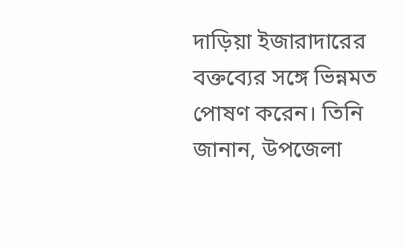দাড়িয়া ইজারাদারের বক্তব্যের সঙ্গে ভিন্নমত পোষণ করেন। তিনি জানান, উপজেলা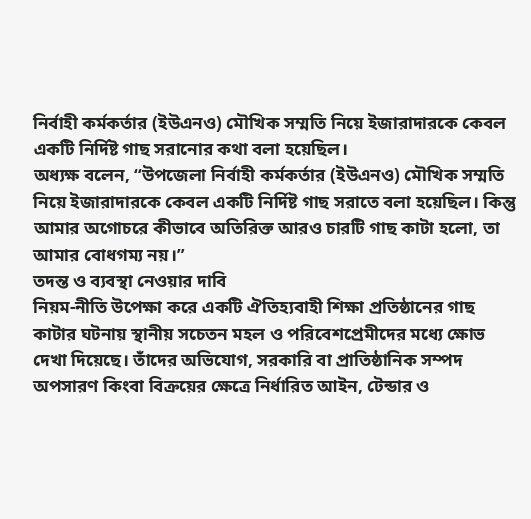নির্বাহী কর্মকর্তার (ইউএনও) মৌখিক সম্মতি নিয়ে ইজারাদারকে কেবল একটি নির্দিষ্ট গাছ সরানোর কথা বলা হয়েছিল।
অধ্যক্ষ বলেন, “উপজেলা নির্বাহী কর্মকর্তার (ইউএনও) মৌখিক সম্মতি নিয়ে ইজারাদারকে কেবল একটি নির্দিষ্ট গাছ সরাতে বলা হয়েছিল। কিন্তু আমার অগোচরে কীভাবে অতিরিক্ত আরও চারটি গাছ কাটা হলো, তা আমার বোধগম্য নয়।”
তদন্ত ও ব্যবস্থা নেওয়ার দাবি
নিয়ম-নীতি উপেক্ষা করে একটি ঐতিহ্যবাহী শিক্ষা প্রতিষ্ঠানের গাছ কাটার ঘটনায় স্থানীয় সচেতন মহল ও পরিবেশপ্রেমীদের মধ্যে ক্ষোভ দেখা দিয়েছে। তাঁদের অভিযোগ, সরকারি বা প্রাতিষ্ঠানিক সম্পদ অপসারণ কিংবা বিক্রয়ের ক্ষেত্রে নির্ধারিত আইন, টেন্ডার ও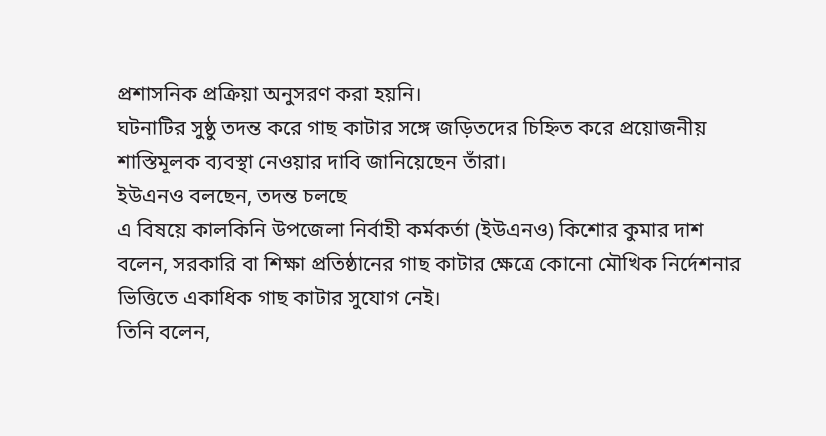প্রশাসনিক প্রক্রিয়া অনুসরণ করা হয়নি।
ঘটনাটির সুষ্ঠু তদন্ত করে গাছ কাটার সঙ্গে জড়িতদের চিহ্নিত করে প্রয়োজনীয় শাস্তিমূলক ব্যবস্থা নেওয়ার দাবি জানিয়েছেন তাঁরা।
ইউএনও বলছেন, তদন্ত চলছে
এ বিষয়ে কালকিনি উপজেলা নির্বাহী কর্মকর্তা (ইউএনও) কিশোর কুমার দাশ বলেন, সরকারি বা শিক্ষা প্রতিষ্ঠানের গাছ কাটার ক্ষেত্রে কোনো মৌখিক নির্দেশনার ভিত্তিতে একাধিক গাছ কাটার সুযোগ নেই।
তিনি বলেন,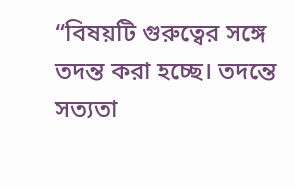“বিষয়টি গুরুত্বের সঙ্গে তদন্ত করা হচ্ছে। তদন্তে সত্যতা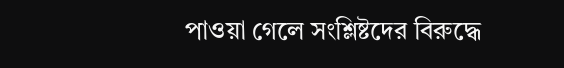পাওয়া গেলে সংশ্লিষ্টদের বিরুদ্ধে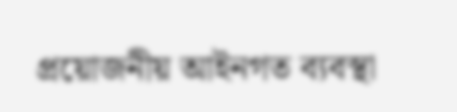প্রয়োজনীয় আইনগত ব্যবস্থা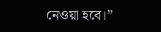নেওয়া হবে।”